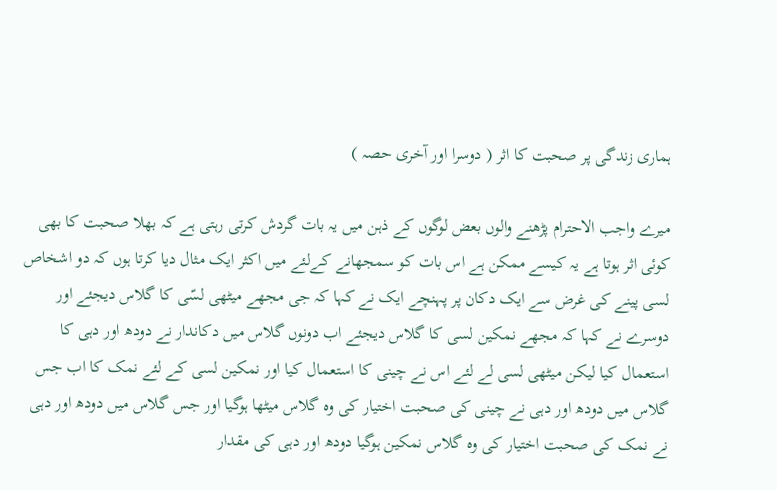ہماری زندگی پر صحبت کا اثر ( دوسرا اور آخری حصہ )

میرے واجب الاحترام پڑھنے والوں بعض لوگوں کے ذہن میں یہ بات گردش کرتی رہتی ہے کہ بھلا صحبت کا بھی کوئی اثر ہوتا ہے یہ کیسے ممکن ہے اس بات کو سمجھانے کےلئے میں اکثر ایک مثال دیا کرتا ہوں کہ دو اشخاص لسی پینے کی غرض سے ایک دکان پر پہنچے ایک نے کہا کہ جی مجھے میٹھی لسّی کا گلاس دیجئے اور دوسرے نے کہا کہ مجھے نمکین لسی کا گلاس دیجئے اب دونوں گلاس میں دکاندار نے دودھ اور دہی کا استعمال کیا لیکن میٹھی لسی لے لئے اس نے چینی کا استعمال کیا اور نمکین لسی کے لئے نمک کا اب جس گلاس میں دودھ اور دہی نے چینی کی صحبت اختیار کی وہ گلاس میٹھا ہوگیا اور جس گلاس میں دودھ اور دہی نے نمک کی صحبت اختیار کی وہ گلاس نمکین ہوگیا دودھ اور دہی کی مقدار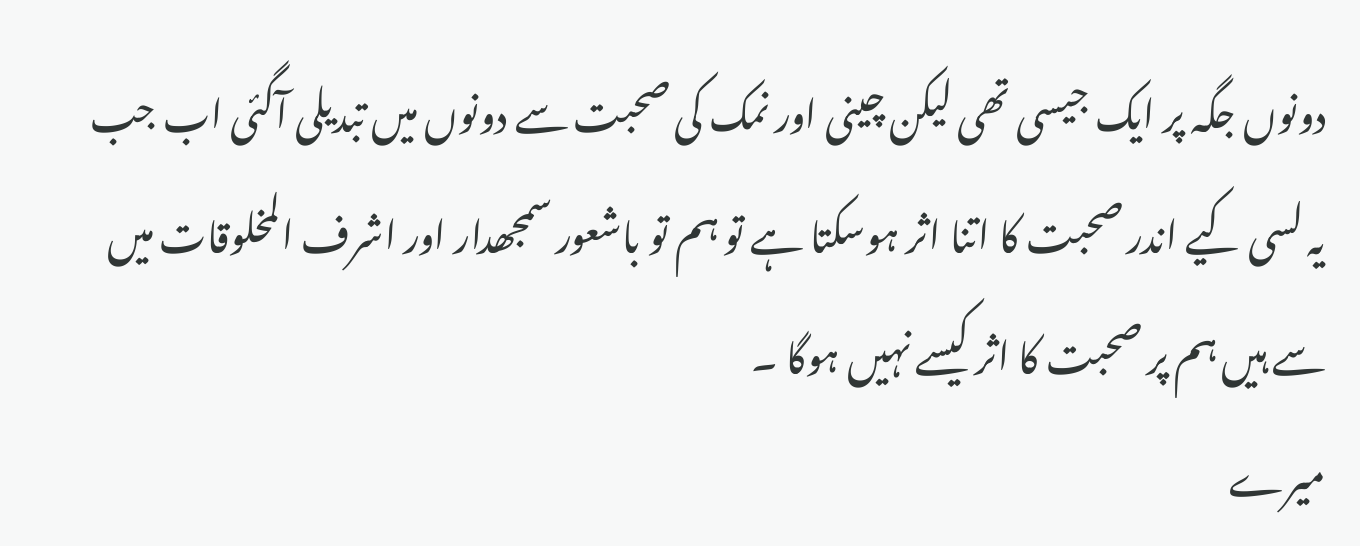دونوں جگہ پر ایک جیسی تھی لیکن چینی اور نمک کی صحبت سے دونوں میں تبدیلی آگئی اب جب یہ لسی کیے اندر صحبت کا اتنا اثر ہوسکتا ہے تو ہم تو باشعور سمجھدار اور اشرف المخلوقات میں سے ہیں ہم پر صحبت کا اثر کیسے نہیں ہوگا ۔
میرے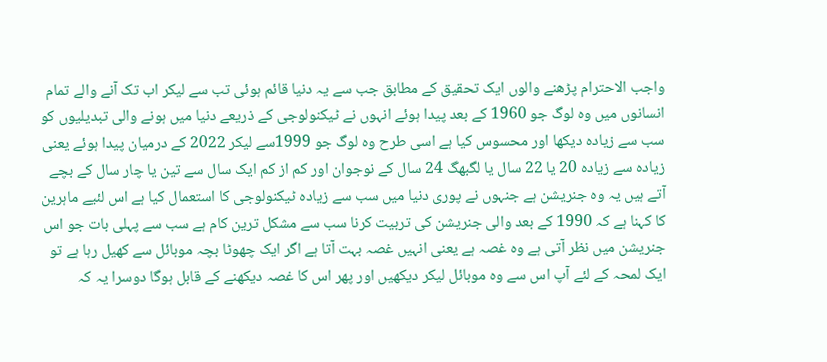واجب الاحترام پڑھنے والوں ایک تحقیق کے مطابق جب سے یہ دنیا قائم ہوئی تب سے لیکر اب تک آنے والے تمام انسانوں میں وہ لوگ جو 1960 کے بعد پیدا ہوئے انہوں نے ٹیکنولوجی کے ذریعے دنیا میں ہونے والی تبدیلیوں کو سب سے زیادہ دیکھا اور محسوس کیا ہے اسی طرح وہ لوگ جو 1999سے لیکر 2022 کے درمیان پیدا ہوئے یعنی زیادہ سے زیادہ 20 یا 22 سال یا لگبھگ 24 سال کے نوجوان اور کم از کم ایک سال سے تین یا چار سال کے بچے آتے ہیں یہ وہ جنریشن ہے جنہوں نے پوری دنیا میں سب سے زیادہ ٹیکنولوجی کا استعمال کیا ہے اس لئیے ماہرین کا کہنا ہے کہ 1990 کے بعد والی جنریشن کی تربیت کرنا سب سے مشکل ترین کام ہے سب سے پہلی بات جو اس جنریشن میں نظر آتی ہے وہ غصہ ہے یعنی انہیں غصہ بہت آتا ہے اگر ایک چھوٹا بچہ موبائل سے کھیل رہا ہے تو ایک لمحہ کے لئے آپ اس سے وہ موبائل لیکر دیکھیں اور پھر اس کا غصہ دیکھنے کے قابل ہوگا دوسرا یہ کہ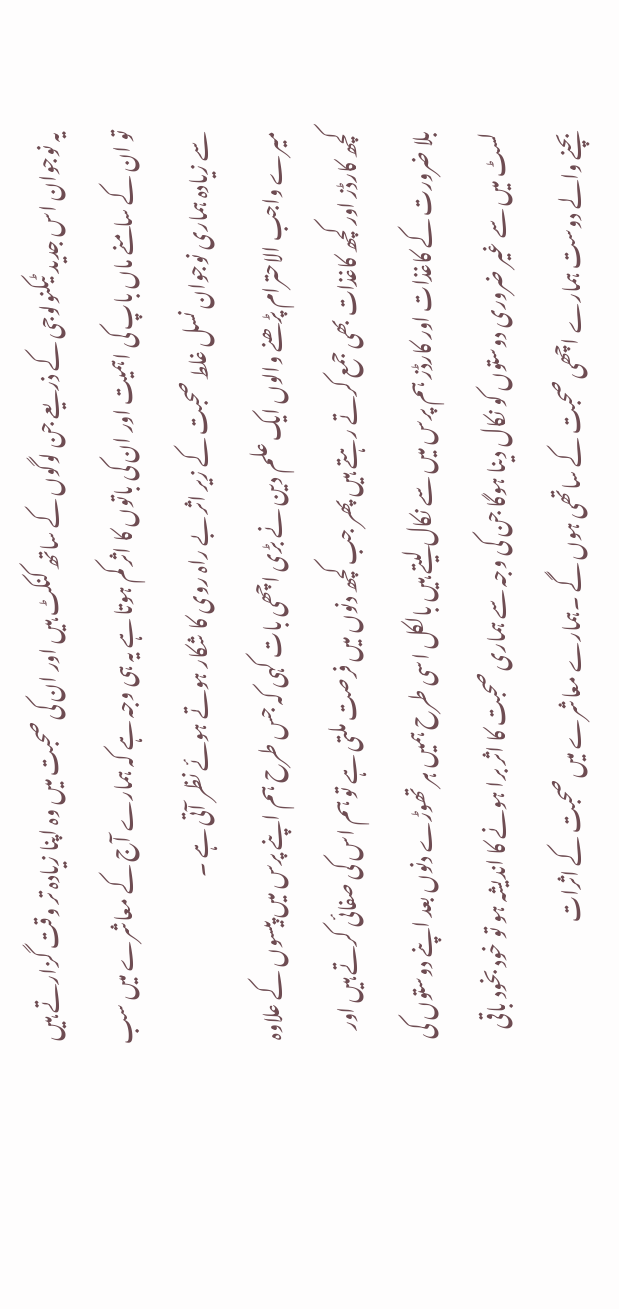یہ نوجوان اس جدید ٹیکنولوجی کے ذریعے جن لوگوں کے ساتھ کنکٹ ہیں اور ان کی صحبت میں وہ اپنا زیادہ تر وقت گزارتے ہیں تو ان کے سامنے ماں باپ کی اہمیت اور ان کی باتوں کا اثر کم ہوتا ہے یہ ہی وجہ ہے کہ ہمارے آج کے معاشرے میں سب سے زیادہ ہماری نوجوان نسل غلط صحبت کے زیر اثر بے راہ روی کا شکار ہوتے ہوئے نظر آتی ہے ۔
میرے واجب الاحترام پڑھنے والوں ایک علم دین نے بڑی اچھی بات کہی کہ جس طرح ہم اپنے پرس میں پیسوں کے علاوہ کچھ کارڈز اور کچھ کاغذات بھی جمع کرتے رہتے ہیں پھر جب کچھ دنوں میں فرصت ملتی ہے تو ہم اس کی صفائی کرتے ہیں اور بلا ضرورت کے کاغذات اور کارڈز ہم پرس میں سے نکال لیتے ہیں بالکل اسی طرح ہمیں ہر تھوڑے دنوں بعد اپنے دوستوں کی لسٹ میں سے غیر ضروری دوستوں کو نکال دینا ہوگا جن کی وجہ سے ہماری صحبت کا اثر برا ہونے کا اندیشہ ہو تو خود بخود باقی بچنے والے دوست ہمارے اچھی صحبت کے ساتھی ہوں گے ۔ہمارے معاشرے میں صحبت کے اثرات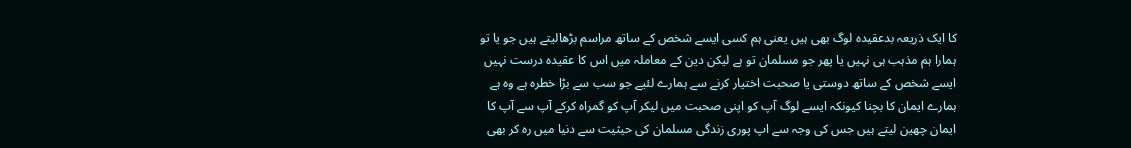کا ایک ذریعہ بدعقیدہ لوگ بھی ہیں یعنی ہم کسی ایسے شخص کے ساتھ مراسم بڑھالیتے ہیں جو یا تو ہمارا ہم مذہب ہی نہیں یا پھر جو مسلمان تو ہے لیکن دین کے معاملہ میں اس کا عقیدہ درست نہیں ایسے شخص کے ساتھ دوستی یا صحبت اختیار کرنے سے ہمارے لئیے جو سب سے بڑا خطرہ ہے وہ ہے ہمارے ایمان کا بچنا کیونکہ ایسے لوگ آپ کو اپنی صحبت میں لیکر آپ کو گمراہ کرکے آپ سے آپ کا ایمان چھین لیتے ہیں جس کی وجہ سے اپ پوری زندگی مسلمان کی حیثیت سے دنیا میں رہ کر بھی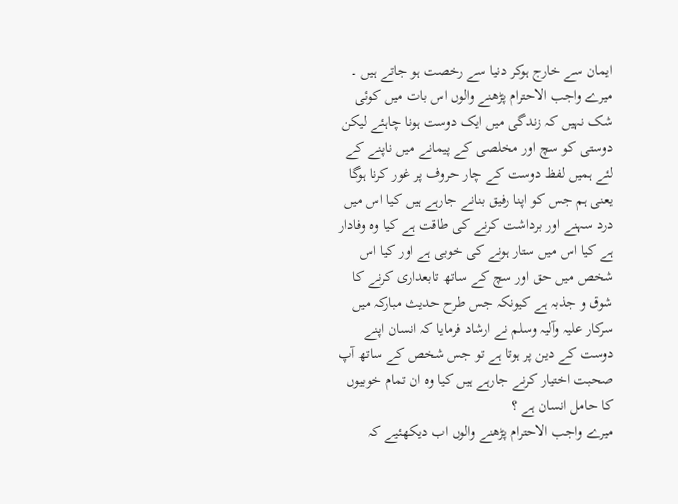ایمان سے خارج ہوکر دنیا سے رخصت ہو جاتے ہیں ۔
میرے واجب الاحترام پڑھنے والوں اس بات میں کوئی شک نہیں کہ زندگی میں ایک دوست ہونا چاہئے لیکن دوستی کو سچ اور مخلصی کے پیمانے میں ناپنے کے لئے ہمیں لفظ دوست کے چار حروف پر غور کرنا ہوگا یعنی ہم جس کو اپنا رفیق بنانے جارہے ہیں کیا اس میں درد سہنے اور برداشت کرنے کی طاقت ہے کیا وہ وفادار ہے کیا اس میں ستار ہونے کی خوبی ہے اور کیا اس شخص میں حق اور سچ کے ساتھ تابعداری کرنے کا شوق و جذبہ ہے کیونکہ جس طرح حدیث مبارکہ میں سرکار علیہ وآلیہ وسلم نے ارشاد فرمایا کہ انسان اپنے دوست کے دین پر ہوتا ہے تو جس شخص کے ساتھ آپ صحبت اختیار کرنے جارہے ہیں کیا وہ ان تمام خوبیوں کا حامل انسان ہے ؟
میرے واجب الاحترام پڑھنے والوں اب دیکھئیے کہ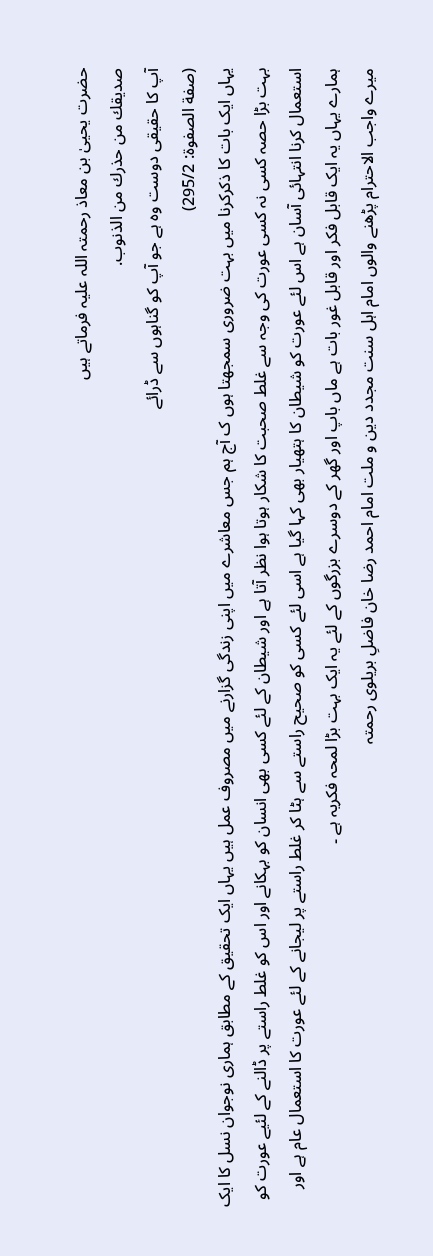حضرت یحییٰ بن معاذ رحمتہ اللہ علیہ فرماتے ہیں
صديقك من حذرك من الذنوب.
آپ کا حقیقی دوست وہ ہے جو آپ کو گناہوں سے ڈرائے
(صفة الصفوة: 295/2)
یہاں ایک بات کا ذکرکرنا میں بہت ضروری سمجھتا ہوں ک آج ہم جس معاشرے میں اپنی زندگی گزارنے میں مصروف عمل ہیں یہاں ایک تحقیق کے مطابق ہماری نوجوان نسل کا ایک بہت بڑا حصہ کسی نہ کسی عورت کی وجہ سے غلط صحبت کا شکار ہوتا ہوا نظر آتا ہے اور شیطان کے لئے کسی بھی انسان کو بہکانے اور اس کو غلط راستے پر ڈالنے کے لئیے عورت کو استعمال کرنا انتہائی آسان ہے اس لئے عورت کو شیطان کا ہتھیار بھی کہا گیا ہے اسی لئے کسی کو صحیح راستے سے ہٹا کر غلط راستے پر لیجانے کے لئے عورت کا استعمال عام ہے اور ہمارے یہاں یہ ایک قابل فکر اور قابل غور بات ہے ماں باپ اور گھر کے دوسرے بزرگوں کے لئے یہ ایک بہت بڑا لمحہ فکریہ ہے ۔
میرے واجب الاحترام پڑھنے والوں امام اہل سنت مجدد دین و ملت امام احمد رضا خان فاضلِ بریلوی رحمتہ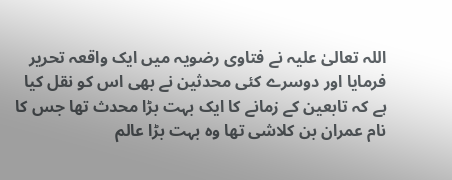اللہ تعالیٰ علیہ نے فتاوی رضویہ میں ایک واقعہ تحریر فرمایا اور دوسرے کئی محدثین نے بھی اس کو نقل کیا ہے کہ تابعین کے زمانے کا ایک بہت بڑا محدث تھا جس کا نام عمران بن کلاشی تھا وہ بہت بڑا عالم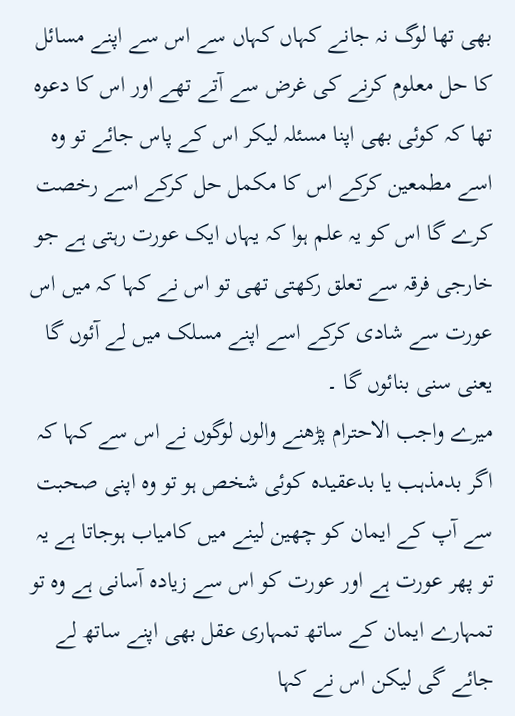بھی تھا لوگ نہ جانے کہاں کہاں سے اس سے اپنے مسائل کا حل معلوم کرنے کی غرض سے آتے تھے اور اس کا دعوہ تھا کہ کوئی بھی اپنا مسئلہ لیکر اس کے پاس جائے تو وہ اسے مطمعین کرکے اس کا مکمل حل کرکے اسے رخصت کرے گا اس کو یہ علم ہوا کہ یہاں ایک عورت رہتی ہے جو خارجی فرقہ سے تعلق رکھتی تھی تو اس نے کہا کہ میں اس عورت سے شادی کرکے اسے اپنے مسلک میں لے آئوں گا یعنی سنی بنائوں گا ۔
میرے واجب الاحترام پڑھنے والوں لوگوں نے اس سے کہا کہ اگر بدمذہب یا بدعقیدہ کوئی شخص ہو تو وہ اپنی صحبت سے آپ کے ایمان کو چھین لینے میں کامیاب ہوجاتا ہے یہ تو پھر عورت ہے اور عورت کو اس سے زیادہ آسانی ہے وہ تو تمہارے ایمان کے ساتھ تمہاری عقل بھی اپنے ساتھ لے جائے گی لیکن اس نے کہا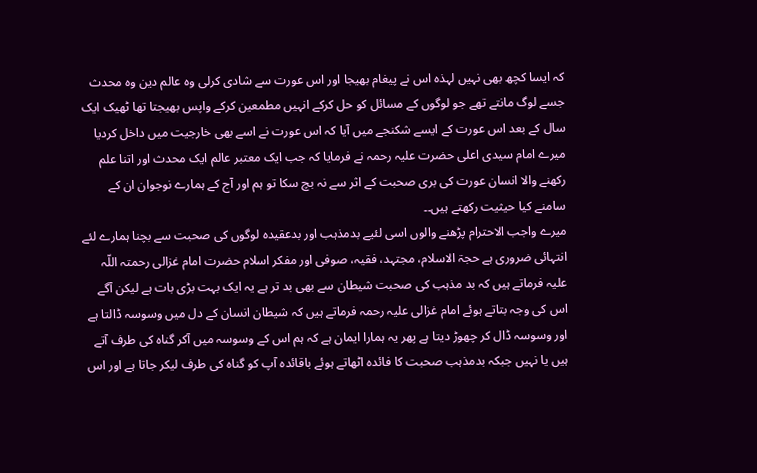کہ ایسا کچھ بھی نہیں لہذہ اس نے پیغام بھیجا اور اس عورت سے شادی کرلی وہ عالم دین وہ محدث جسے لوگ مانتے تھے جو لوگوں کے مسائل کو حل کرکے انہیں مطمعین کرکے واپس بھیجتا تھا ٹھیک ایک سال کے بعد اس عورت کے ایسے شکنجے میں آیا کہ اس عورت نے اسے بھی خارجیت میں داخل کردیا میرے امام سیدی اعلی حضرت علیہ رحمہ نے فرمایا کہ جب ایک معتبر عالم ایک محدث اور اتنا علم رکھنے والا انسان عورت کی بری صحبت کے اثر سے نہ بچ سکا تو ہم اور آج کے ہمارے نوجوان ان کے سامنے کیا حیثیت رکھتے ہیں۔۔
میرے واجب الاحترام پڑھنے والوں اسی لئیے بدمذہب اور بدعقیدہ لوگوں کی صحبت سے بچنا ہمارے لئے انتہائی ضروری ہے حجۃ الاسلام، مجتہد، فقیہ، صوفی اور مفکر اسلام حضرت امام غزالی رحمتہ اللّہ علیہ فرماتے ہیں کہ بد مذہب کی صحبت شیطان سے بھی بد تر ہے یہ ایک بہت بڑی بات ہے لیکن آگے اس کی وجہ بتاتے ہوئے امام غزالی علیہ رحمہ فرماتے ہیں کہ شیطان انسان کے دل میں وسوسہ ڈالتا ہے اور وسوسہ ڈال کر چھوڑ دیتا ہے پھر یہ ہمارا ایمان ہے کہ ہم اس کے وسوسہ میں آکر گناہ کی طرف آتے ہیں یا نہیں جبکہ بدمذہب صحبت کا فائدہ اٹھاتے ہوئے باقائدہ آپ کو گناہ کی طرف لیکر جاتا ہے اور اس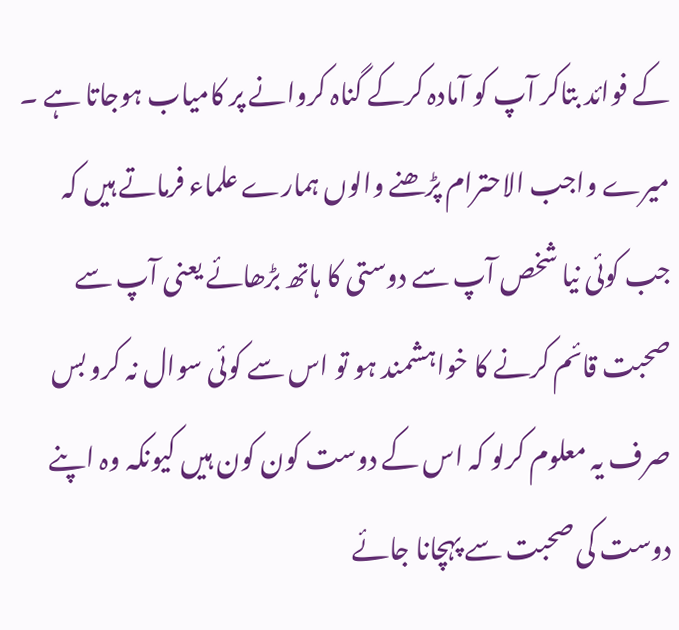کے فوائد بتاکر آپ کو آمادہ کرکے گناہ کروانے پر کامیاب ہوجاتا ہے ۔
میرے واجب الاحترام پڑھنے والوں ہمارے علماء فرماتے ہیں کہ جب کوئی نیا شخص آپ سے دوستی کا ہاتھ بڑھائے یعنی آپ سے صحبت قائم کرنے کا خواہشمند ہو تو اس سے کوئی سوال نہ کرو بس صرف یہ معلوم کرلو کہ اس کے دوست کون کون ہیں کیونکہ وہ اپنے دوست کی صحبت سے پہچانا جائے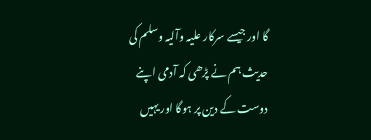گا اور جیسے سرکار علیہ وآلیہ وسلم کی حدیث ہم نے پڑھی کہ آدمی اپنے دوست کے دین پر ہوگا اور یہیں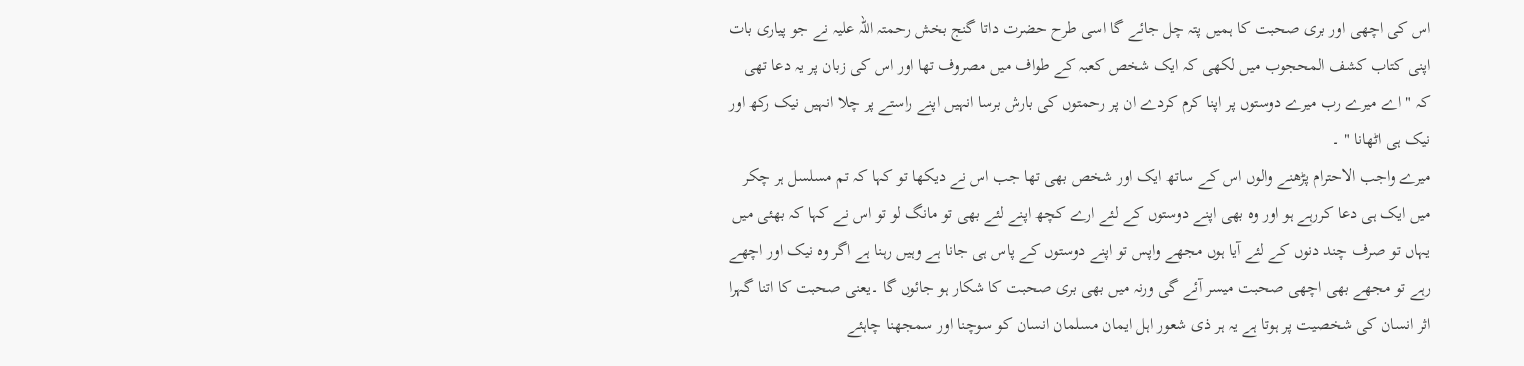اس کی اچھی اور بری صحبت کا ہمیں پتہ چل جائے گا اسی طرح حضرت داتا گنج بخش رحمتہ اللّہ علیہ نے جو پیاری بات اپنی کتاب کشف المحجوب میں لکھی کہ ایک شخص کعبہ کے طواف میں مصروف تھا اور اس کی زبان پر یہ دعا تھی کہ " اے میرے رب میرے دوستوں پر اپنا کرم کردے ان پر رحمتوں کی بارش برسا انہیں اپنے راستے پر چلا انہیں نیک رکھ اور نیک ہی اٹھانا " ۔
میرے واجب الاحترام پڑھنے والوں اس کے ساتھ ایک اور شخص بھی تھا جب اس نے دیکھا تو کہا کہ تم مسلسل ہر چکر میں ایک ہی دعا کررہے ہو اور وہ بھی اپنے دوستوں کے لئے ارے کچھ اپنے لئے بھی تو مانگ لو تو اس نے کہا کہ بھئی میں یہاں تو صرف چند دنوں کے لئے آیا ہوں مجھے واپس تو اپنے دوستوں کے پاس ہی جانا ہے وہیں رہنا ہے اگر وہ نیک اور اچھے رہے تو مجھے بھی اچھی صحبت میسر آئے گی ورنہ میں بھی بری صحبت کا شکار ہو جائوں گا ۔یعنی صحبت کا اتنا گہرا اثر انسان کی شخصیت پر ہوتا ہے یہ ہر ذی شعور اہل ایمان مسلمان انسان کو سوچنا اور سمجھنا چاہئے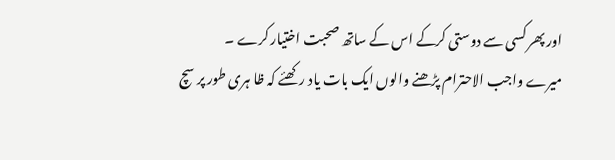اور پھر کسی سے دوستی کرکے اس کے ساتھ صحبت اختیار کرے ۔
میرے واجب الاحترام پڑھنے والوں ایک بات یاد رکھئے کہ ظا ہری طور پر سچ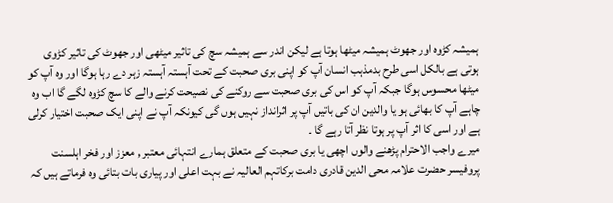ہمیشہ کڑوہ اور جھوٹ ہمیشہ میٹھا ہوتا ہے لیکن اندر سے ہمیشہ سچ کی تاثیر میٹھی اور جھوٹ کی تاثیر کڑوی ہوتی ہے بالکل اسی طرح بدمذہب انسان آپ کو اپنی بری صحبت کے تحت آہستہ آہستہ زہر دے رہا ہوگا اور وہ آپ کو میٹھا محسوس ہوگا جبکہ آپ کو اس کی بری صحبت سے روکنے کی نصیحت کرنے والے کا سچ کڑوہ لگے گا اب وہ چاہے آپ کا بھائی ہو یا والدین ان کی باتیں آپ پر اثرانداز نہیں ہوں گی کیونکہ آپ نے اپنی ایک صحبت اختیار کرلی ہے اور اسی کا اثر آپ پر ہوتا نظر آتا رہے گا ۔
میرے واجب الاحترام پڑھنے والوں اچھی یا بری صحبت کے متعلق ہمارے انتہائی معتبر , معزز اور فخر اہلسنت پروفیسر حضرت علامہ محی الدین قادری دامت برکاتہم العالیہ نے بہت اعلی اور پیاری بات بتائی وہ فرماتے ہیں کہ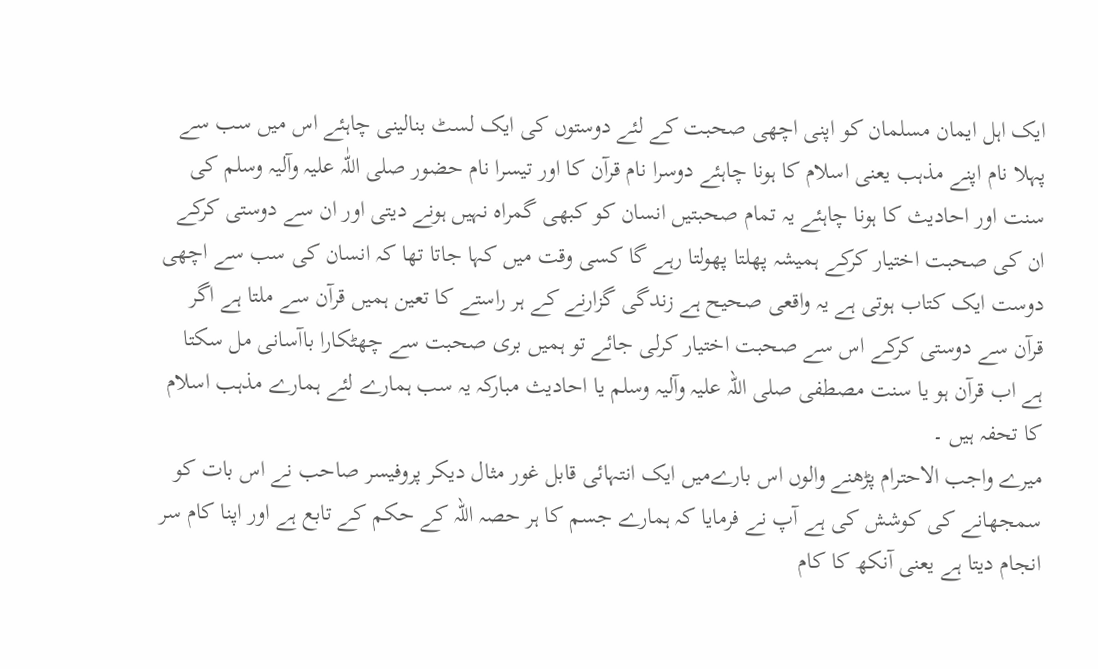ایک اہل ایمان مسلمان کو اپنی اچھی صحبت کے لئے دوستوں کی ایک لسٹ بنالینی چاہئے اس میں سب سے پہلا نام اپنے مذہب یعنی اسلام کا ہونا چاہئے دوسرا نام قرآن کا اور تیسرا نام حضور صلی اللّٰہ علیہ وآلیہ وسلم کی سنت اور احادیث کا ہونا چاہئے یہ تمام صحبتیں انسان کو کبھی گمراہ نہیں ہونے دیتی اور ان سے دوستی کرکے ان کی صحبت اختیار کرکے ہمیشہ پھلتا پھولتا رہے گا کسی وقت میں کہا جاتا تھا کہ انسان کی سب سے اچھی دوست ایک کتاب ہوتی ہے یہ واقعی صحیح ہے زندگی گزارنے کے ہر راستے کا تعین ہمیں قرآن سے ملتا ہے اگر قرآن سے دوستی کرکے اس سے صحبت اختیار کرلی جائے تو ہمیں بری صحبت سے چھٹکارا باآسانی مل سکتا ہے اب قرآن ہو یا سنت مصطفی صلی اللہ علیہ وآلیہ وسلم یا احادیث مبارکہ یہ سب ہمارے لئے ہمارے مذہب اسلام کا تحفہ ہیں ۔
میرے واجب الاحترام پڑھنے والوں اس بارےمیں ایک انتہائی قابل غور مثال دیکر پروفیسر صاحب نے اس بات کو سمجھانے کی کوشش کی ہے آپ نے فرمایا کہ ہمارے جسم کا ہر حصہ اللہ کے حکم کے تابع ہے اور اپنا کام سر انجام دیتا ہے یعنی آنکھ کا کام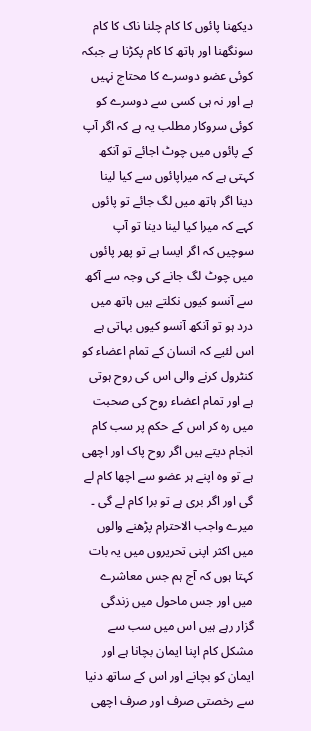دیکھنا پائوں کا کام چلنا ناک کا کام سونگھنا اور ہاتھ کا کام پکڑنا ہے جبکہ کوئی عضو دوسرے کا محتاج نہیں ہے اور نہ ہی کسی سے دوسرے کو کوئی سروکار مطلب یہ ہے کہ اگر آپ کے پائوں میں چوٹ اجائے تو آنکھ کہتی ہے کہ میراپائوں سے کیا لینا دینا اگر ہاتھ میں لگ جائے تو پائوں کہے کہ میرا کیا لینا دینا تو آپ سوچیں کہ اگر ایسا ہے تو پھر پائوں میں چوٹ لگ جانے کی وجہ سے آکھ سے آنسو کیوں نکلتے ہیں ہاتھ میں درد ہو تو آنکھ آنسو کیوں بہاتی ہے اس لئیے کہ انسان کے تمام اعضاء کو کنٹرول کرنے والی اس کی روح ہوتی ہے اور تمام اعضاء روح کی صحبت میں رہ کر اس کے حکم پر سب کام انجام دیتے ہیں اگر روح پاک اور اچھی ہے تو وہ اپنے ہر عضو سے اچھا کام لے گی اور اگر بری ہے تو برا کام لے گی ۔
میرے واجب الاحترام پڑھنے والوں میں اکثر اپنی تحریروں میں یہ بات کہتا ہوں کہ آج ہم جس معاشرے میں اور جس ماحول میں زندگی گزار رہے ہیں اس میں سب سے مشکل کام اپنا ایمان بچانا ہے اور ایمان کو بچانے اور اس کے ساتھ دنیا سے رخصتی صرف اور صرف اچھی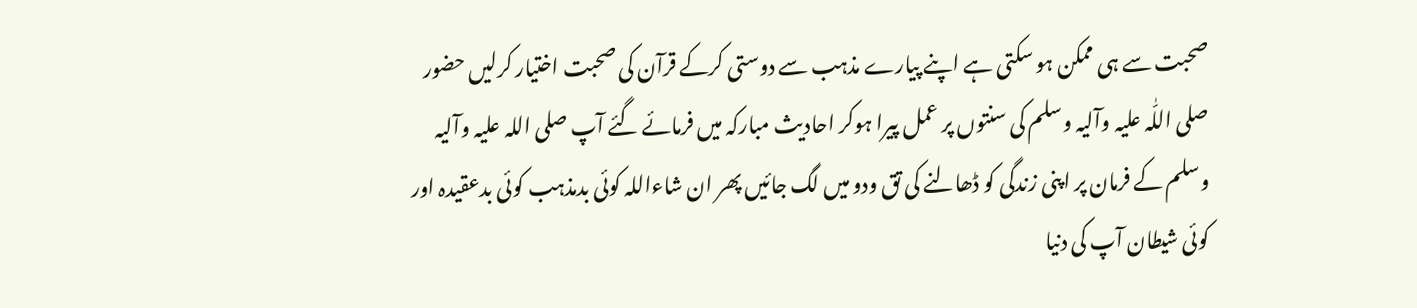صحبت سے ہی ممکن ہو سکتی ہے اپنے پیارے مذہب سے دوستی کرکے قرآن کی صحبت اختیار کرلیں حضور صلی اللّٰہ علیہ وآلیہ وسلم کی سنتوں پر عمل پیرا ہوکر احادیث مبارکہ میں فرمائے گئے آپ صلی اللہ علیہ وآلیہ وسلم کے فرمان پر اپنی زندگی کو ڈھالنے کی تق ودو میں لگ جائیں پھر ان شاءاللہ کوئی بدمذہب کوئی بدعقیدہ اور کوئی شیطان آپ کی دنیا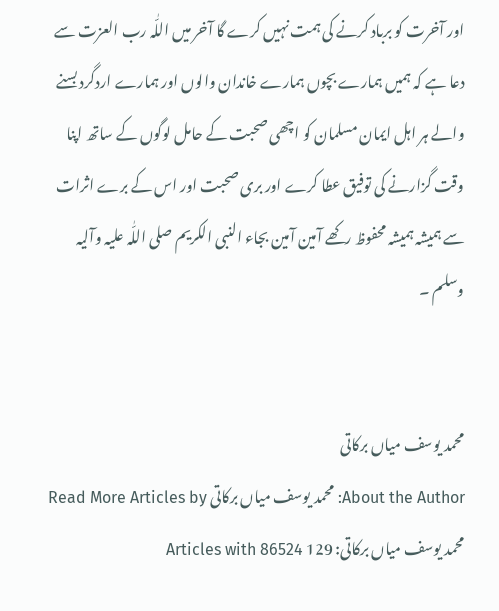اور آخرت کو برباد کرنے کی ہمت نہیں کرے گا آخر میں اللّٰہ رب العزت سے دعا ہے کہ ہمیں ہمارے بچوں ہمارے خاندان والوں اور ہمارے اردگرد بسنے والے ہر اہل ایمان مسلمان کو اچھی صحبت کے حامل لوگوں کے ساتھ اپنا وقت گزارنے کی توفیق عطا کرے اور بری صحبت اور اس کے برے اثرات سے ہمیشہ ہمیشہ محفوظ رکھے آمین آمین بجاء النبی الکریم صلی اللّٰہ علیہ وآلیہ وسلم ۔


محمد یوسف میاں برکاتی
About the Author: محمد یوسف میاں برکاتی Read More Articles by محمد یوسف میاں برکاتی: 129 Articles with 86524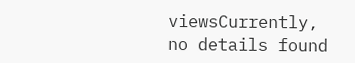viewsCurrently, no details found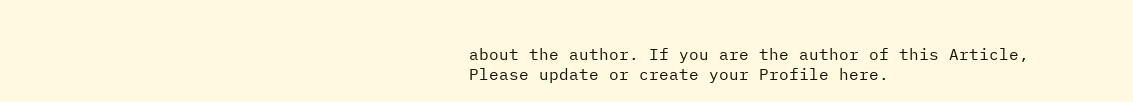about the author. If you are the author of this Article, Please update or create your Profile here.